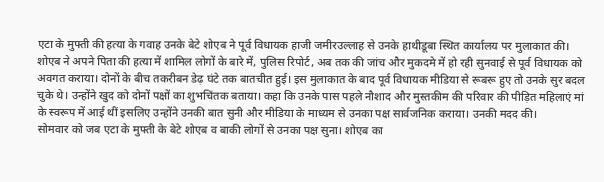एटा के मुफ्ती की हत्या के गवाह उनके बेटे शोएब ने पूर्व विधायक हाजी जमीरउल्लाह से उनके हाथीडूबा स्थित कार्यालय पर मुलाकात की। शोएब ने अपने पिता की हत्या में शामिल लोगों के बारे में, पुलिस रिपोर्ट, अब तक की जांच और मुकदमे में हो रही सुनवाई से पूर्व विधायक को अवगत कराया। दोनों के बीच तकरीबन डेढ़ घंटे तक बातचीत हुई। इस मुलाकात के बाद पूर्व विधायक मीडिया से रूबरू हुए तो उनके सुर बदल चुके थे। उन्होंने खुद को दोनों पक्षों का शुभचिंतक बताया। कहा कि उनके पास पहले नौशाद और मुस्तकीम की परिवार की पीड़ित महिलाएं मां के स्वरूप में आई थीं इसलिए उन्होंने उनकी बात सुनी और मीडिया के माध्यम से उनका पक्ष सार्वजनिक कराया। उनकी मदद की।
सोमवार को जब एटा के मुफ्ती के बेटे शोएब व बाकी लोगों से उनका पक्ष सुना। शोएब का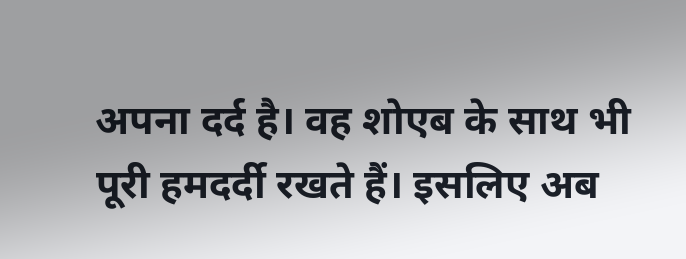अपना दर्द है। वह शोएब के साथ भी पूरी हमदर्दी रखते हैं। इसलिए अब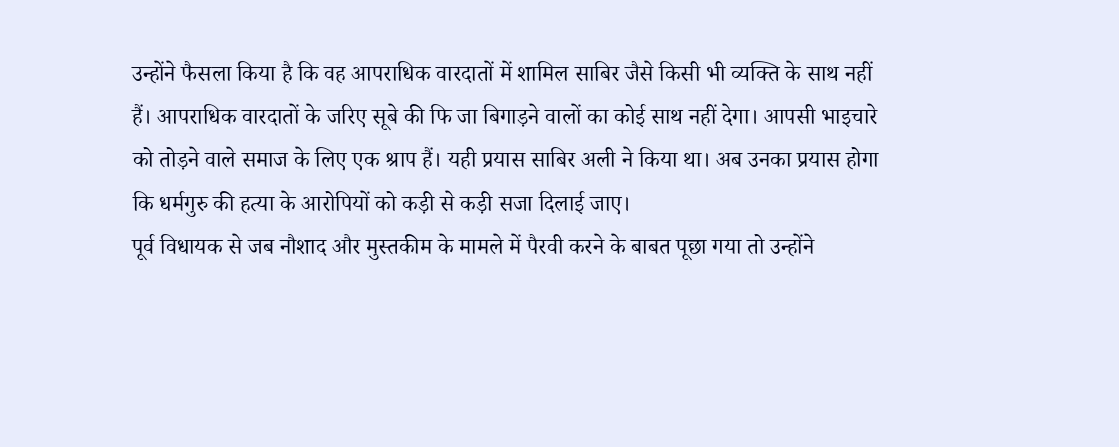उन्होंने फैसला किया है कि वह आपराधिक वारदातों में शामिल साबिर जैसे किसी भी व्यक्ति के साथ नहीं हैं। आपराधिक वारदातों के जरिए सूबे की फि जा बिगाड़ने वालों का कोई साथ नहीं देगा। आपसी भाइचारे को तोड़ने वाले समाज के लिए एक श्राप हैं। यही प्रयास साबिर अली ने किया था। अब उनका प्रयास होगा कि धर्मगुरु की हत्या के आरोपियों को कड़ी से कड़ी सजा दिलाई जाए।
पूर्व विधायक से जब नौशाद और मुस्तकीम के मामले में पैरवी करने के बाबत पूछा गया तो उन्होंने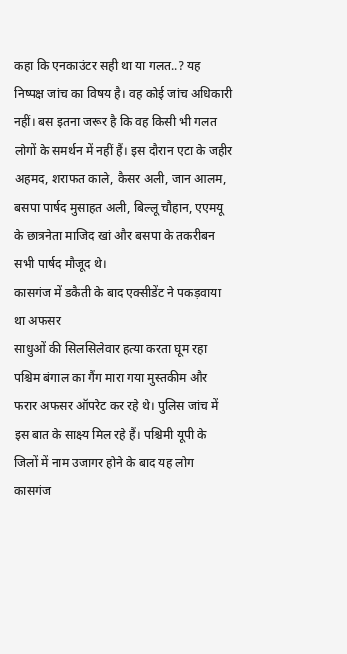कहा कि एनकाउंटर सही था या गलत..? यह निष्पक्ष जांच का विषय है। वह कोई जांच अधिकारी नहीं। बस इतना जरूर है कि वह किसी भी गलत लोगों के समर्थन में नहीं हैं। इस दौरान एटा के जहीर अहमद, शराफत काले, कैसर अली, जान आलम, बसपा पार्षद मुसाहत अली, बिल्लू चौहान, एएमयू के छात्रनेता माजिद खां और बसपा के तकरीबन सभी पार्षद मौजूद थे।
कासगंज में डकैती के बाद एक्सीडेंट ने पकड़वाया था अफसर
साधुओं की सिलसिलेवार हत्या करता घूम रहा पश्चिम बंगाल का गैंग मारा गया मुस्तकीम और फरार अफसर ऑपरेट कर रहे थे। पुलिस जांच में इस बात के साक्ष्य मिल रहे हैं। पश्चिमी यूपी के जिलों में नाम उजागर होने के बाद यह लोग कासगंज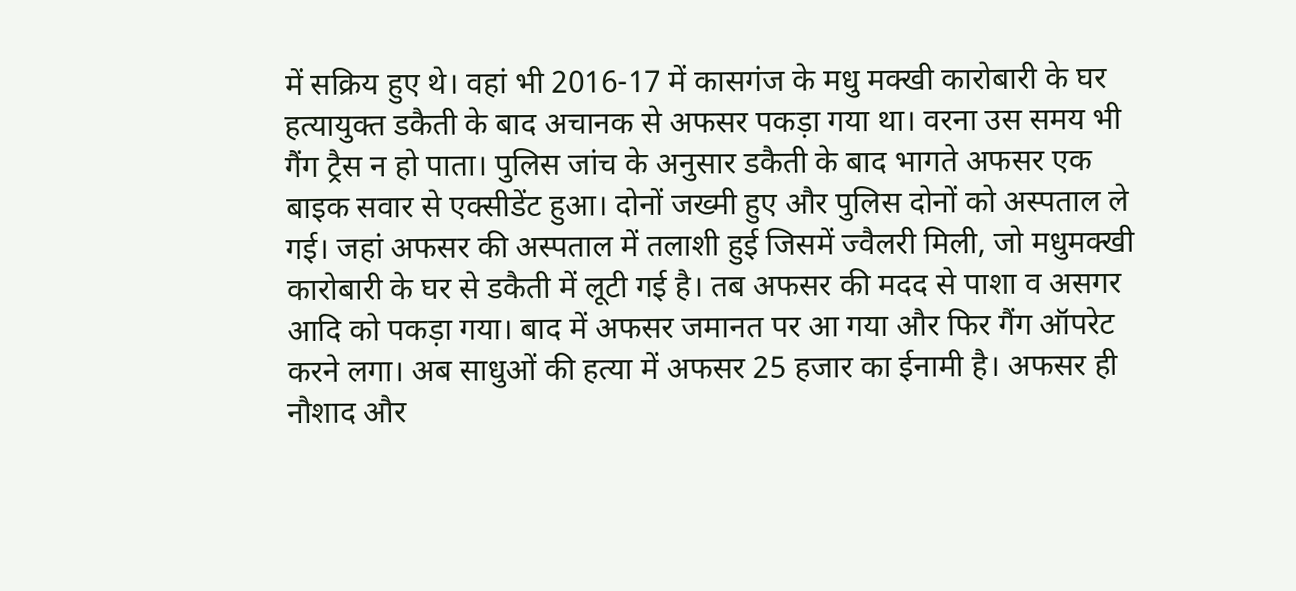में सक्रिय हुए थे। वहां भी 2016-17 में कासगंज के मधु मक्खी कारोबारी के घर हत्यायुक्त डकैती के बाद अचानक से अफसर पकड़ा गया था। वरना उस समय भी गैंग ट्रैस न हो पाता। पुलिस जांच के अनुसार डकैती के बाद भागते अफसर एक बाइक सवार से एक्सीडेंट हुआ। दोनों जख्मी हुए और पुलिस दोनों को अस्पताल ले गई। जहां अफसर की अस्पताल में तलाशी हुई जिसमें ज्वैलरी मिली, जो मधुमक्खी कारोबारी के घर से डकैती में लूटी गई है। तब अफसर की मदद से पाशा व असगर आदि को पकड़ा गया। बाद में अफसर जमानत पर आ गया और फिर गैंग ऑपरेट करने लगा। अब साधुओं की हत्या में अफसर 25 हजार का ईनामी है। अफसर ही नौशाद और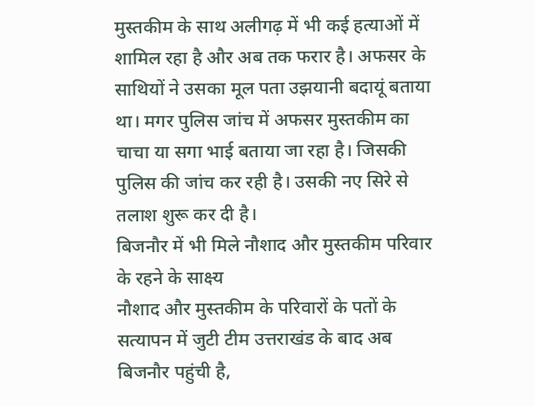मुस्तकीम के साथ अलीगढ़ में भी कई हत्याओं में शामिल रहा है और अब तक फरार है। अफसर के साथियों ने उसका मूल पता उझयानी बदायूं बताया था। मगर पुलिस जांच में अफसर मुस्तकीम का चाचा या सगा भाई बताया जा रहा है। जिसकी पुलिस की जांच कर रही है। उसकी नए सिरे से तलाश शुरू कर दी है।
बिजनौर में भी मिले नौशाद और मुस्तकीम परिवार के रहने के साक्ष्य
नौशाद और मुस्तकीम के परिवारों के पतों के सत्यापन में जुटी टीम उत्तराखंड के बाद अब बिजनौर पहुंची है,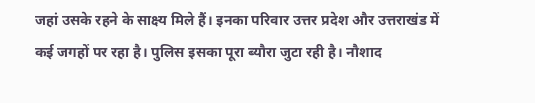जहां उसके रहने के साक्ष्य मिले हैं। इनका परिवार उत्तर प्रदेश और उत्तराखंड में कई जगहों पर रहा है। पुलिस इसका पूरा ब्यौरा जुटा रही है। नौशाद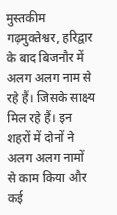मुस्तकीम गढ़मुक्तेश्वर, हरिद्वार के बाद बिजनौर में अलग अलग नाम से रहे हैं। जिसके साक्ष्य मिल रहे हैं। इन शहरों में दोनों ने अलग अलग नामों से काम किया और कई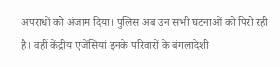अपराधों को अंजाम दिया। पुलिस अब उन सभी घटनाओं को पिरो रही है। वहीं केंद्रीय एजेंसियां इनके परिवारों के बंगलादेशी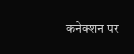कनेक्शन पर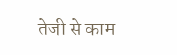तेजी से काम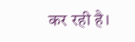कर रही है।